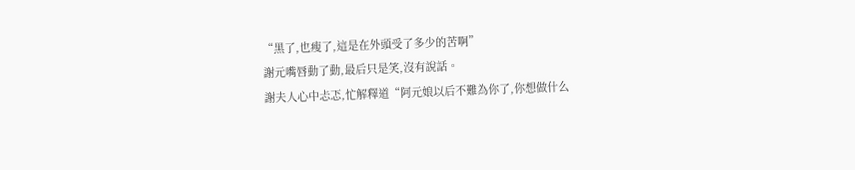“黑了,也瘦了,這是在外頭受了多少的苦啊”
謝元嘴唇動了動,最后只是笑,沒有說話。
謝夫人心中忐忑,忙解釋道“阿元娘以后不難為你了,你想做什么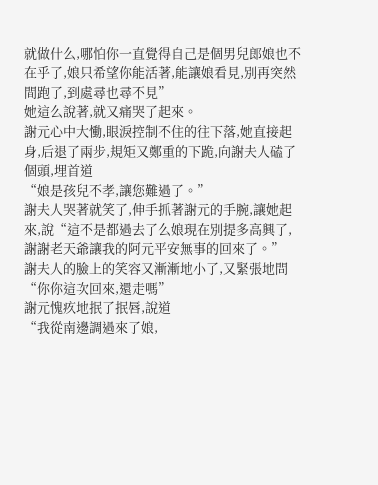就做什么,哪怕你一直覺得自己是個男兒郎娘也不在乎了,娘只希望你能活著,能讓娘看見,別再突然間跑了,到處尋也尋不見”
她這么說著,就又痛哭了起來。
謝元心中大慟,眼淚控制不住的往下落,她直接起身,后退了兩步,規矩又鄭重的下跪,向謝夫人磕了個頭,埋首道
“娘是孩兒不孝,讓您難過了。”
謝夫人哭著就笑了,伸手抓著謝元的手腕,讓她起來,說“這不是都過去了么娘現在別提多高興了,謝謝老天爺讓我的阿元平安無事的回來了。”
謝夫人的臉上的笑容又漸漸地小了,又緊張地問“你你這次回來,還走嗎”
謝元愧疚地抿了抿唇,說道
“我從南邊調過來了娘,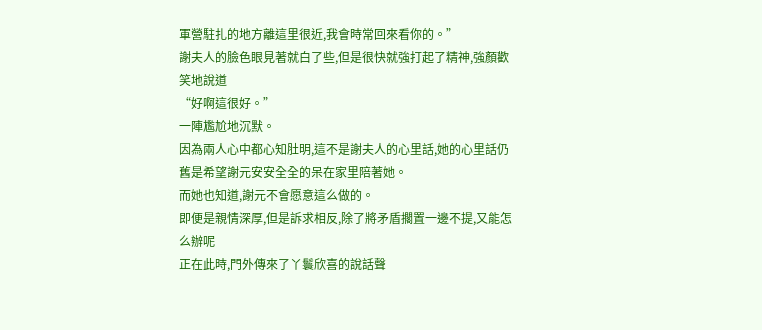軍營駐扎的地方離這里很近,我會時常回來看你的。”
謝夫人的臉色眼見著就白了些,但是很快就強打起了精神,強顏歡笑地說道
“好啊這很好。”
一陣尷尬地沉默。
因為兩人心中都心知肚明,這不是謝夫人的心里話,她的心里話仍舊是希望謝元安安全全的呆在家里陪著她。
而她也知道,謝元不會愿意這么做的。
即便是親情深厚,但是訴求相反,除了將矛盾擱置一邊不提,又能怎么辦呢
正在此時,門外傳來了丫鬟欣喜的說話聲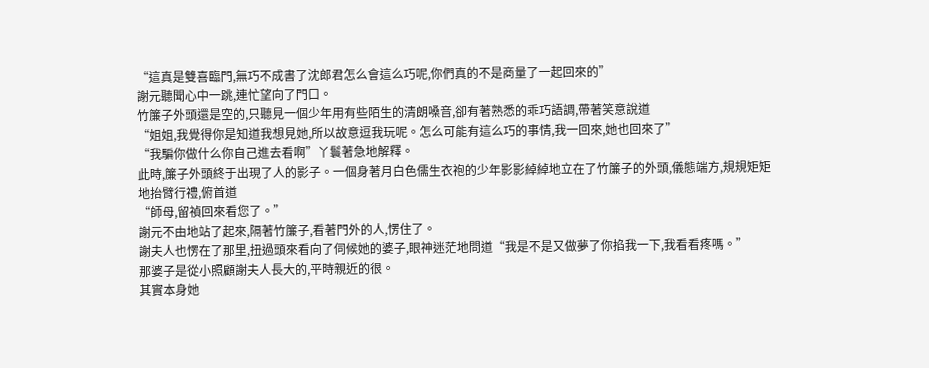“這真是雙喜臨門,無巧不成書了沈郎君怎么會這么巧呢,你們真的不是商量了一起回來的”
謝元聽聞心中一跳,連忙望向了門口。
竹簾子外頭還是空的,只聽見一個少年用有些陌生的清朗嗓音,卻有著熟悉的乖巧語調,帶著笑意說道
“姐姐,我覺得你是知道我想見她,所以故意逗我玩呢。怎么可能有這么巧的事情,我一回來,她也回來了”
“我騙你做什么你自己進去看啊”丫鬟著急地解釋。
此時,簾子外頭終于出現了人的影子。一個身著月白色儒生衣袍的少年影影綽綽地立在了竹簾子的外頭,儀態端方,規規矩矩地抬臂行禮,俯首道
“師母,留禎回來看您了。”
謝元不由地站了起來,隔著竹簾子,看著門外的人,愣住了。
謝夫人也愣在了那里,扭過頭來看向了伺候她的婆子,眼神迷茫地問道“我是不是又做夢了你掐我一下,我看看疼嗎。”
那婆子是從小照顧謝夫人長大的,平時親近的很。
其實本身她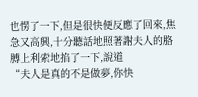也愣了一下,但是很快便反應了回來,焦急又高興,十分聽話地照著謝夫人的胳膊上利索地掐了一下,說道
“夫人是真的不是做夢,你快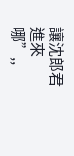讓沈郎君進來哪”,,